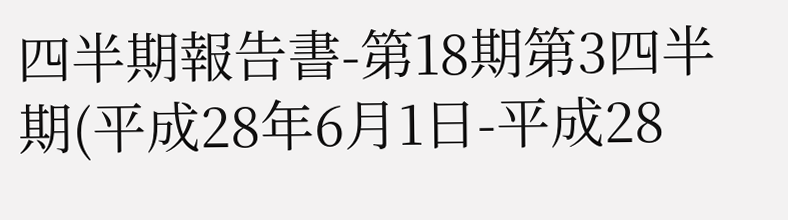四半期報告書-第18期第3四半期(平成28年6月1日-平成28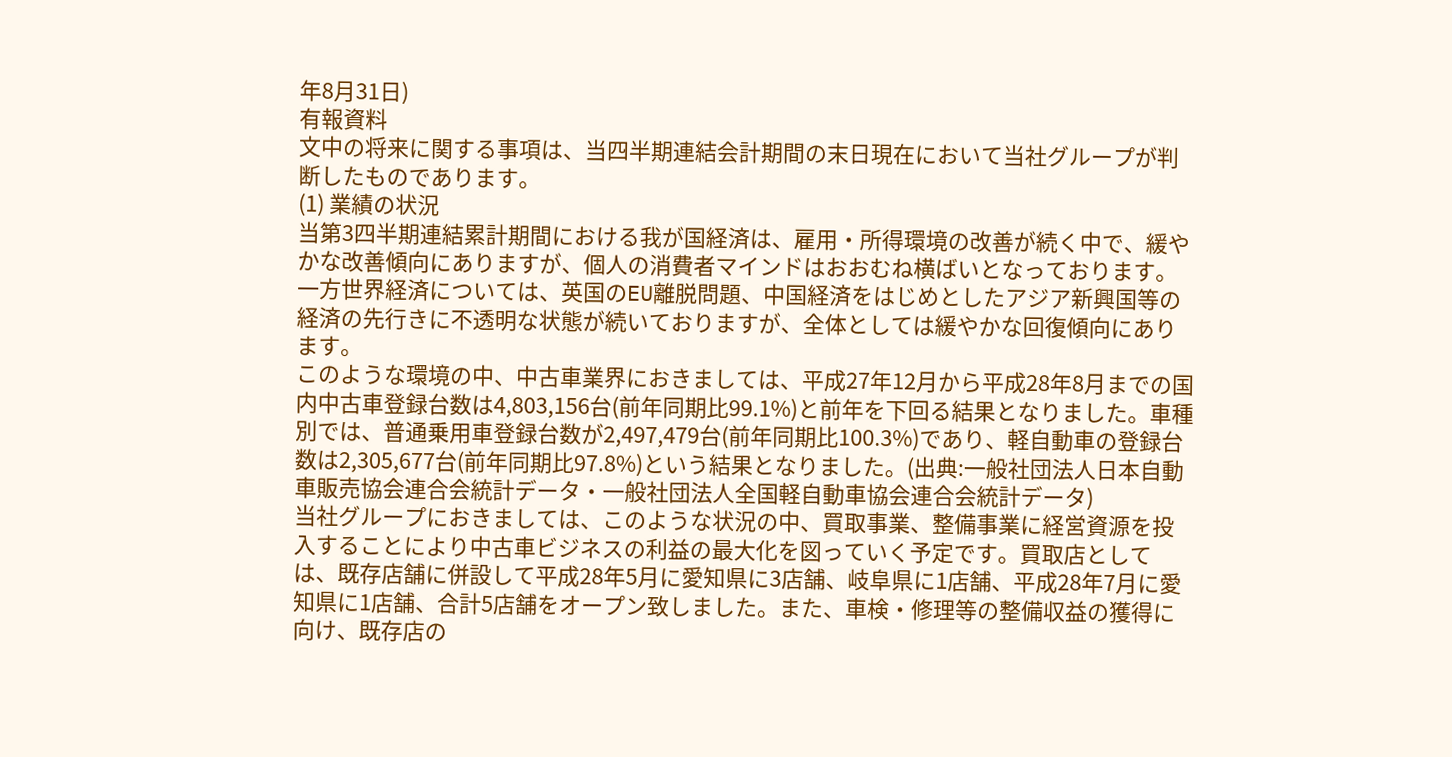年8月31日)
有報資料
文中の将来に関する事項は、当四半期連結会計期間の末日現在において当社グループが判断したものであります。
(1) 業績の状況
当第3四半期連結累計期間における我が国経済は、雇用・所得環境の改善が続く中で、緩やかな改善傾向にありますが、個人の消費者マインドはおおむね横ばいとなっております。一方世界経済については、英国のEU離脱問題、中国経済をはじめとしたアジア新興国等の経済の先行きに不透明な状態が続いておりますが、全体としては緩やかな回復傾向にあります。
このような環境の中、中古車業界におきましては、平成27年12月から平成28年8月までの国内中古車登録台数は4,803,156台(前年同期比99.1%)と前年を下回る結果となりました。車種別では、普通乗用車登録台数が2,497,479台(前年同期比100.3%)であり、軽自動車の登録台数は2,305,677台(前年同期比97.8%)という結果となりました。(出典:一般社団法人日本自動車販売協会連合会統計データ・一般社団法人全国軽自動車協会連合会統計データ)
当社グループにおきましては、このような状況の中、買取事業、整備事業に経営資源を投入することにより中古車ビジネスの利益の最大化を図っていく予定です。買取店としては、既存店舗に併設して平成28年5月に愛知県に3店舗、岐阜県に1店舗、平成28年7月に愛知県に1店舗、合計5店舗をオープン致しました。また、車検・修理等の整備収益の獲得に向け、既存店の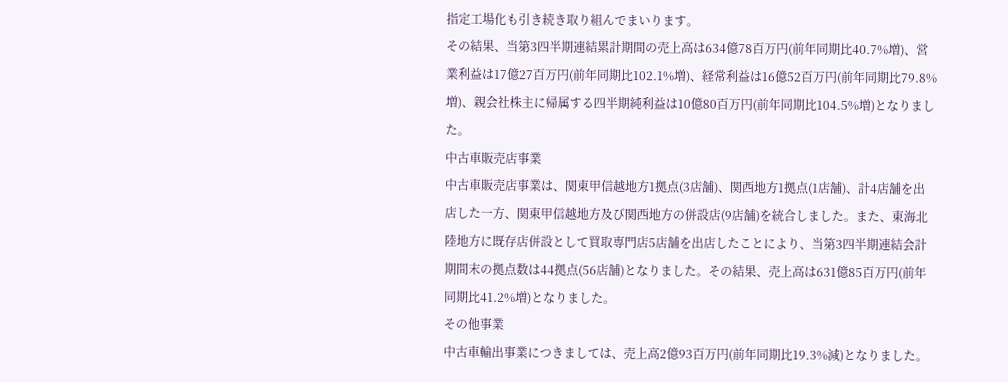指定工場化も引き続き取り組んでまいります。
その結果、当第3四半期連結累計期間の売上高は634億78百万円(前年同期比40.7%増)、営業利益は17億27百万円(前年同期比102.1%増)、経常利益は16億52百万円(前年同期比79.8%増)、親会社株主に帰属する四半期純利益は10億80百万円(前年同期比104.5%増)となりました。
中古車販売店事業
中古車販売店事業は、関東甲信越地方1拠点(3店舗)、関西地方1拠点(1店舗)、計4店舗を出店した一方、関東甲信越地方及び関西地方の併設店(9店舗)を統合しました。また、東海北陸地方に既存店併設として買取専門店5店舗を出店したことにより、当第3四半期連結会計期間末の拠点数は44拠点(56店舗)となりました。その結果、売上高は631億85百万円(前年同期比41.2%増)となりました。
その他事業
中古車輸出事業につきましては、売上高2億93百万円(前年同期比19.3%減)となりました。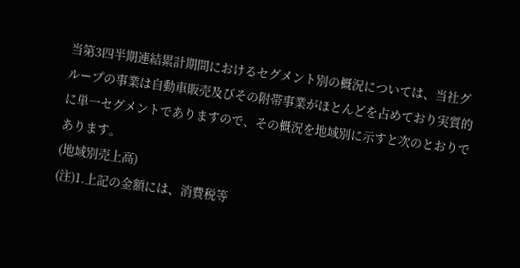当第3四半期連結累計期間におけるセグメント別の概況については、当社グループの事業は自動車販売及びその附帯事業がほとんどを占めており実質的に単一セグメントでありますので、その概況を地域別に示すと次のとおりであります。
(地域別売上高)
(注)1.上記の金額には、消費税等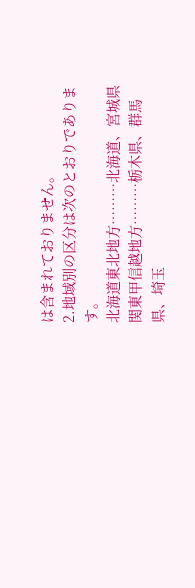は含まれておりません。
2.地域別の区分は次のとおりであります。
北海道東北地方………北海道、宮城県
関東甲信越地方………栃木県、群馬県、埼玉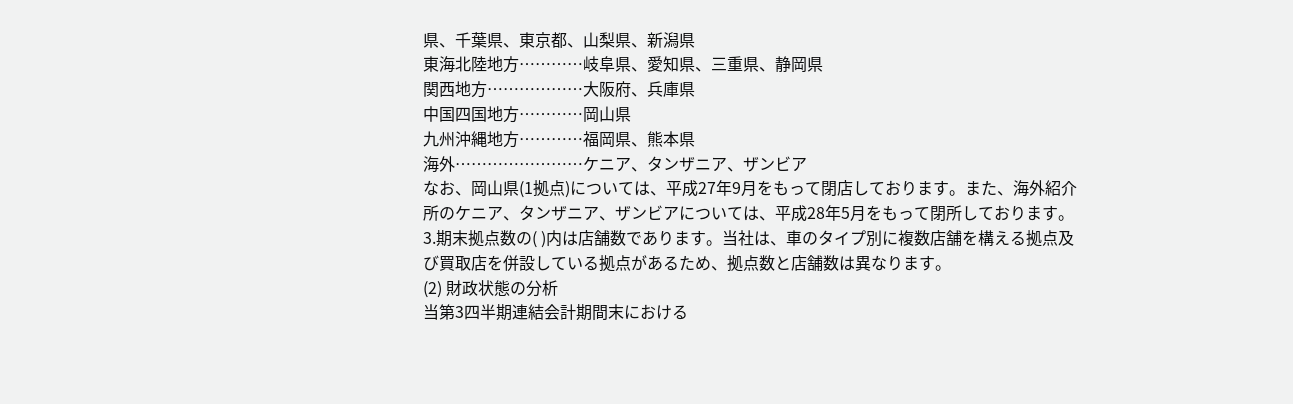県、千葉県、東京都、山梨県、新潟県
東海北陸地方…………岐阜県、愛知県、三重県、静岡県
関西地方………………大阪府、兵庫県
中国四国地方…………岡山県
九州沖縄地方…………福岡県、熊本県
海外……………………ケニア、タンザニア、ザンビア
なお、岡山県(1拠点)については、平成27年9月をもって閉店しております。また、海外紹介所のケニア、タンザニア、ザンビアについては、平成28年5月をもって閉所しております。
3.期末拠点数の( )内は店舗数であります。当社は、車のタイプ別に複数店舗を構える拠点及び買取店を併設している拠点があるため、拠点数と店舗数は異なります。
(2) 財政状態の分析
当第3四半期連結会計期間末における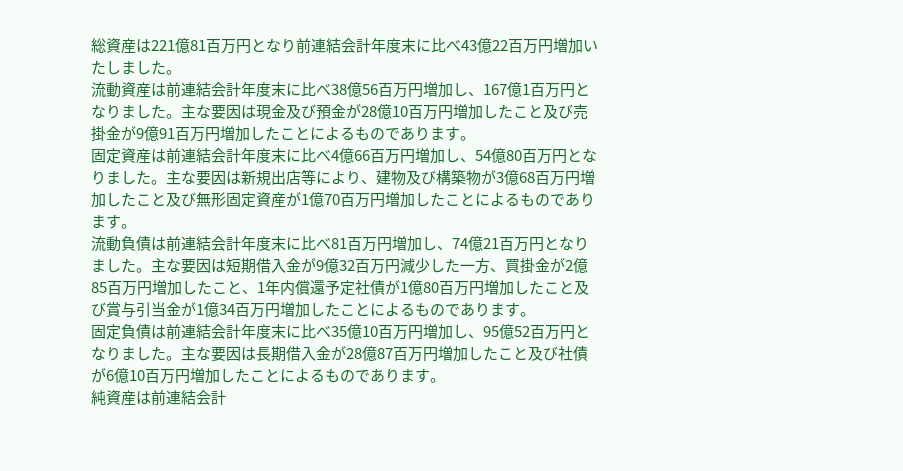総資産は221億81百万円となり前連結会計年度末に比べ43億22百万円増加いたしました。
流動資産は前連結会計年度末に比べ38億56百万円増加し、167億1百万円となりました。主な要因は現金及び預金が28億10百万円増加したこと及び売掛金が9億91百万円増加したことによるものであります。
固定資産は前連結会計年度末に比べ4億66百万円増加し、54億80百万円となりました。主な要因は新規出店等により、建物及び構築物が3億68百万円増加したこと及び無形固定資産が1億70百万円増加したことによるものであります。
流動負債は前連結会計年度末に比べ81百万円増加し、74億21百万円となりました。主な要因は短期借入金が9億32百万円減少した一方、買掛金が2億85百万円増加したこと、1年内償還予定社債が1億80百万円増加したこと及び賞与引当金が1億34百万円増加したことによるものであります。
固定負債は前連結会計年度末に比べ35億10百万円増加し、95億52百万円となりました。主な要因は長期借入金が28億87百万円増加したこと及び社債が6億10百万円増加したことによるものであります。
純資産は前連結会計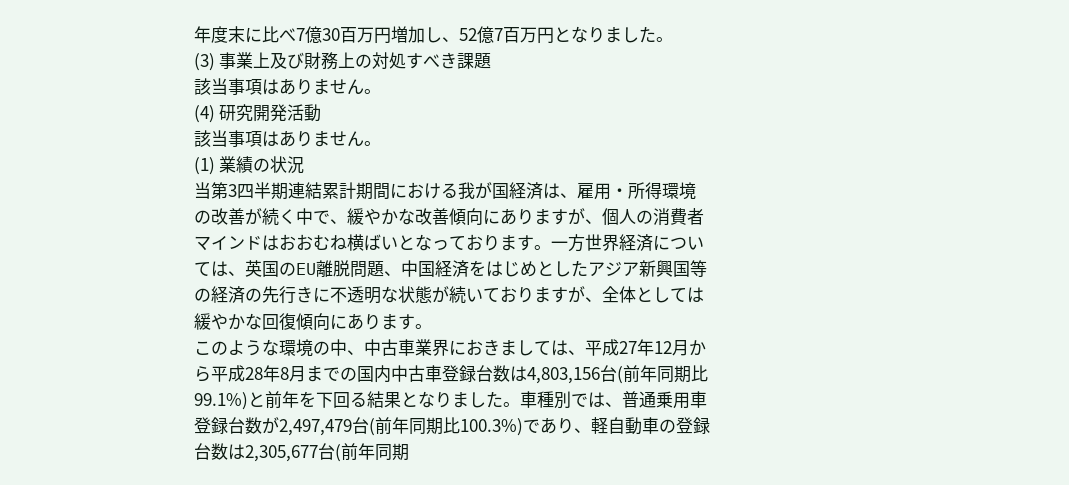年度末に比べ7億30百万円増加し、52億7百万円となりました。
(3) 事業上及び財務上の対処すべき課題
該当事項はありません。
(4) 研究開発活動
該当事項はありません。
(1) 業績の状況
当第3四半期連結累計期間における我が国経済は、雇用・所得環境の改善が続く中で、緩やかな改善傾向にありますが、個人の消費者マインドはおおむね横ばいとなっております。一方世界経済については、英国のEU離脱問題、中国経済をはじめとしたアジア新興国等の経済の先行きに不透明な状態が続いておりますが、全体としては緩やかな回復傾向にあります。
このような環境の中、中古車業界におきましては、平成27年12月から平成28年8月までの国内中古車登録台数は4,803,156台(前年同期比99.1%)と前年を下回る結果となりました。車種別では、普通乗用車登録台数が2,497,479台(前年同期比100.3%)であり、軽自動車の登録台数は2,305,677台(前年同期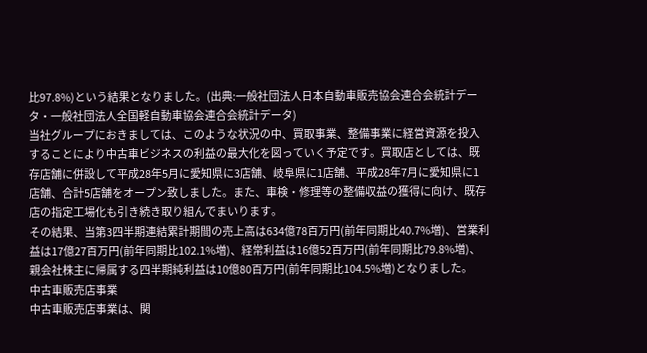比97.8%)という結果となりました。(出典:一般社団法人日本自動車販売協会連合会統計データ・一般社団法人全国軽自動車協会連合会統計データ)
当社グループにおきましては、このような状況の中、買取事業、整備事業に経営資源を投入することにより中古車ビジネスの利益の最大化を図っていく予定です。買取店としては、既存店舗に併設して平成28年5月に愛知県に3店舗、岐阜県に1店舗、平成28年7月に愛知県に1店舗、合計5店舗をオープン致しました。また、車検・修理等の整備収益の獲得に向け、既存店の指定工場化も引き続き取り組んでまいります。
その結果、当第3四半期連結累計期間の売上高は634億78百万円(前年同期比40.7%増)、営業利益は17億27百万円(前年同期比102.1%増)、経常利益は16億52百万円(前年同期比79.8%増)、親会社株主に帰属する四半期純利益は10億80百万円(前年同期比104.5%増)となりました。
中古車販売店事業
中古車販売店事業は、関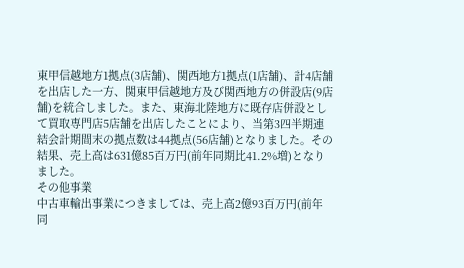東甲信越地方1拠点(3店舗)、関西地方1拠点(1店舗)、計4店舗を出店した一方、関東甲信越地方及び関西地方の併設店(9店舗)を統合しました。また、東海北陸地方に既存店併設として買取専門店5店舗を出店したことにより、当第3四半期連結会計期間末の拠点数は44拠点(56店舗)となりました。その結果、売上高は631億85百万円(前年同期比41.2%増)となりました。
その他事業
中古車輸出事業につきましては、売上高2億93百万円(前年同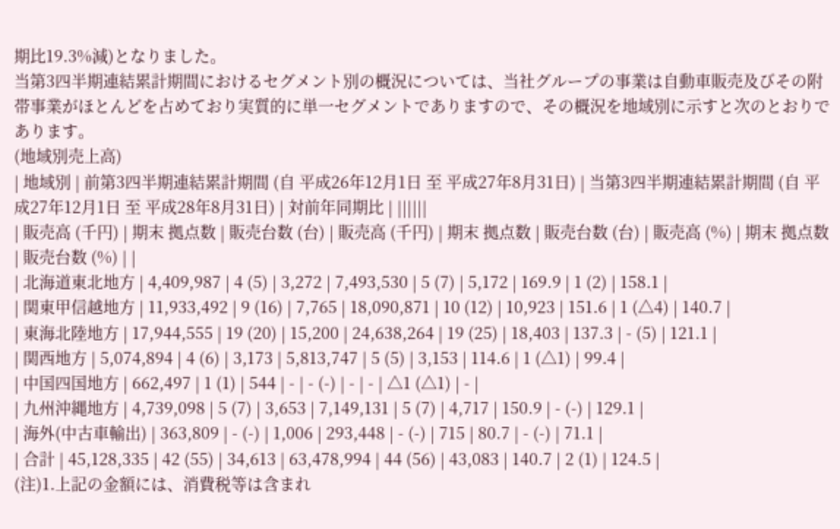期比19.3%減)となりました。
当第3四半期連結累計期間におけるセグメント別の概況については、当社グループの事業は自動車販売及びその附帯事業がほとんどを占めており実質的に単一セグメントでありますので、その概況を地域別に示すと次のとおりであります。
(地域別売上高)
| 地域別 | 前第3四半期連結累計期間 (自 平成26年12月1日 至 平成27年8月31日) | 当第3四半期連結累計期間 (自 平成27年12月1日 至 平成28年8月31日) | 対前年同期比 | ||||||
| 販売高 (千円) | 期末 拠点数 | 販売台数 (台) | 販売高 (千円) | 期末 拠点数 | 販売台数 (台) | 販売高 (%) | 期末 拠点数 | 販売台数 (%) | |
| 北海道東北地方 | 4,409,987 | 4 (5) | 3,272 | 7,493,530 | 5 (7) | 5,172 | 169.9 | 1 (2) | 158.1 |
| 関東甲信越地方 | 11,933,492 | 9 (16) | 7,765 | 18,090,871 | 10 (12) | 10,923 | 151.6 | 1 (△4) | 140.7 |
| 東海北陸地方 | 17,944,555 | 19 (20) | 15,200 | 24,638,264 | 19 (25) | 18,403 | 137.3 | - (5) | 121.1 |
| 関西地方 | 5,074,894 | 4 (6) | 3,173 | 5,813,747 | 5 (5) | 3,153 | 114.6 | 1 (△1) | 99.4 |
| 中国四国地方 | 662,497 | 1 (1) | 544 | - | - (-) | - | - | △1 (△1) | - |
| 九州沖縄地方 | 4,739,098 | 5 (7) | 3,653 | 7,149,131 | 5 (7) | 4,717 | 150.9 | - (-) | 129.1 |
| 海外(中古車輸出) | 363,809 | - (-) | 1,006 | 293,448 | - (-) | 715 | 80.7 | - (-) | 71.1 |
| 合計 | 45,128,335 | 42 (55) | 34,613 | 63,478,994 | 44 (56) | 43,083 | 140.7 | 2 (1) | 124.5 |
(注)1.上記の金額には、消費税等は含まれ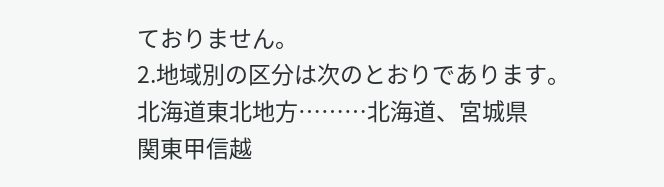ておりません。
2.地域別の区分は次のとおりであります。
北海道東北地方………北海道、宮城県
関東甲信越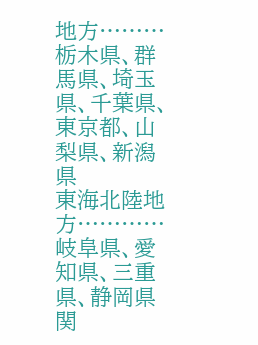地方………栃木県、群馬県、埼玉県、千葉県、東京都、山梨県、新潟県
東海北陸地方…………岐阜県、愛知県、三重県、静岡県
関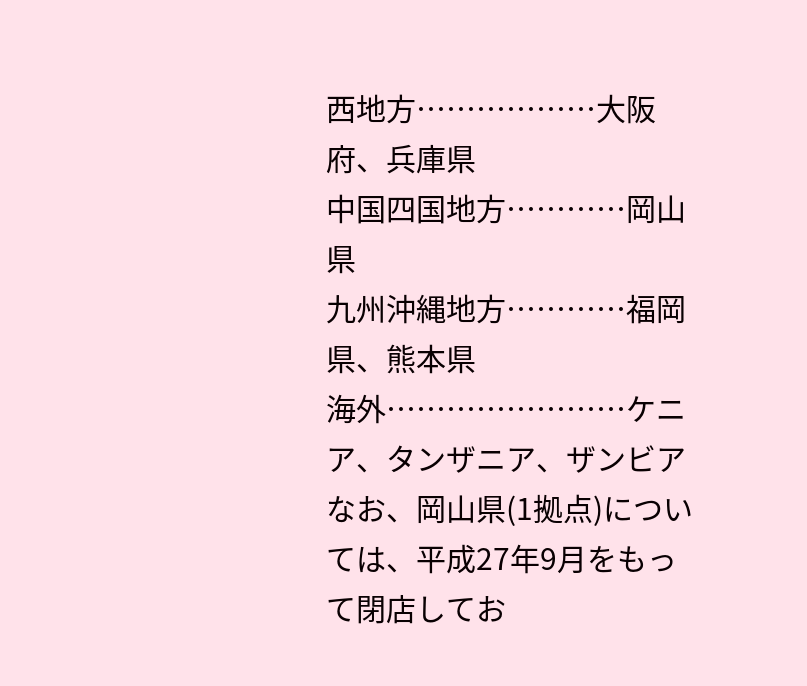西地方………………大阪府、兵庫県
中国四国地方…………岡山県
九州沖縄地方…………福岡県、熊本県
海外……………………ケニア、タンザニア、ザンビア
なお、岡山県(1拠点)については、平成27年9月をもって閉店してお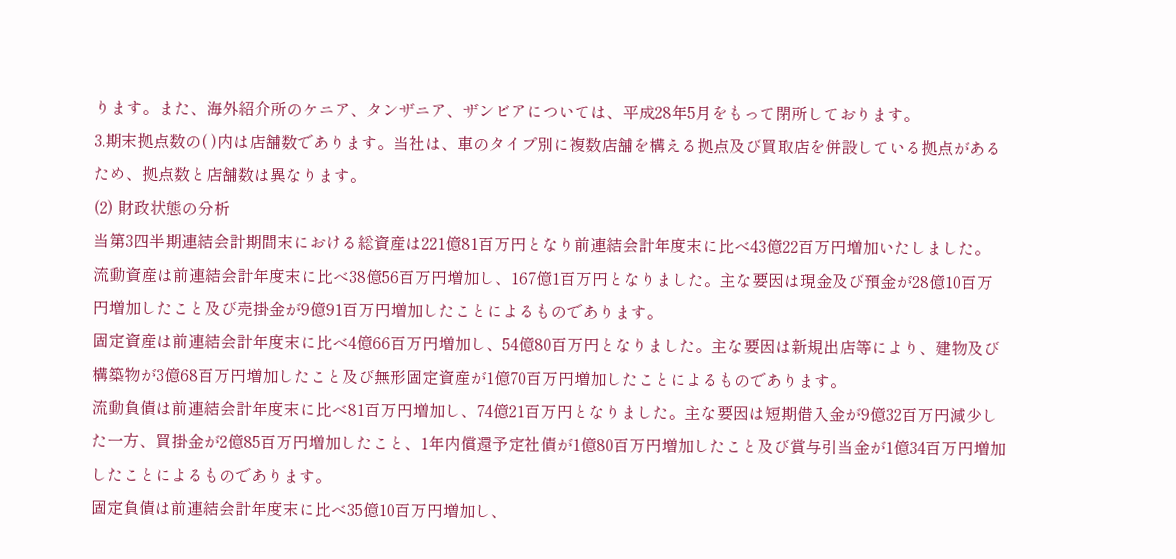ります。また、海外紹介所のケニア、タンザニア、ザンビアについては、平成28年5月をもって閉所しております。
3.期末拠点数の( )内は店舗数であります。当社は、車のタイプ別に複数店舗を構える拠点及び買取店を併設している拠点があるため、拠点数と店舗数は異なります。
(2) 財政状態の分析
当第3四半期連結会計期間末における総資産は221億81百万円となり前連結会計年度末に比べ43億22百万円増加いたしました。
流動資産は前連結会計年度末に比べ38億56百万円増加し、167億1百万円となりました。主な要因は現金及び預金が28億10百万円増加したこと及び売掛金が9億91百万円増加したことによるものであります。
固定資産は前連結会計年度末に比べ4億66百万円増加し、54億80百万円となりました。主な要因は新規出店等により、建物及び構築物が3億68百万円増加したこと及び無形固定資産が1億70百万円増加したことによるものであります。
流動負債は前連結会計年度末に比べ81百万円増加し、74億21百万円となりました。主な要因は短期借入金が9億32百万円減少した一方、買掛金が2億85百万円増加したこと、1年内償還予定社債が1億80百万円増加したこと及び賞与引当金が1億34百万円増加したことによるものであります。
固定負債は前連結会計年度末に比べ35億10百万円増加し、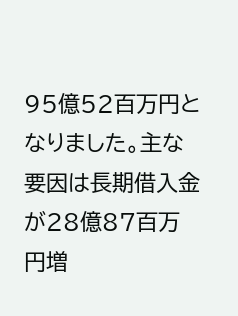95億52百万円となりました。主な要因は長期借入金が28億87百万円増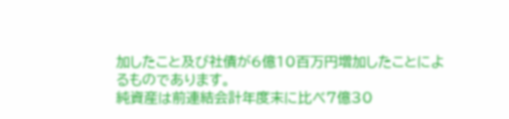加したこと及び社債が6億10百万円増加したことによるものであります。
純資産は前連結会計年度末に比べ7億30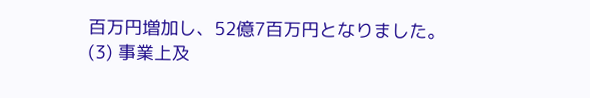百万円増加し、52億7百万円となりました。
(3) 事業上及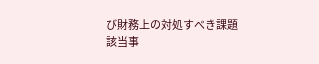び財務上の対処すべき課題
該当事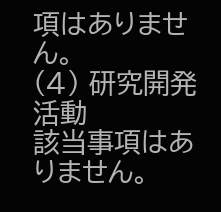項はありません。
(4) 研究開発活動
該当事項はありません。